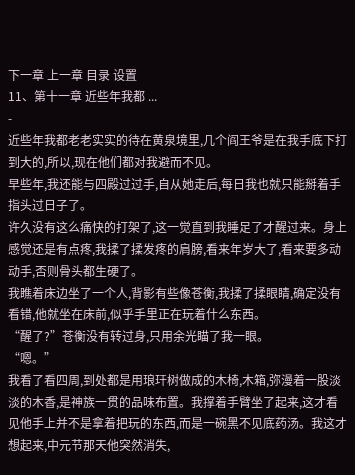下一章 上一章 目录 设置
11、第十一章 近些年我都 ...
-
近些年我都老老实实的待在黄泉境里,几个阎王爷是在我手底下打到大的,所以,现在他们都对我避而不见。
早些年,我还能与四殿过过手,自从她走后,每日我也就只能掰着手指头过日子了。
许久没有这么痛快的打架了,这一觉直到我睡足了才醒过来。身上感觉还是有点疼,我揉了揉发疼的肩膀,看来年岁大了,看来要多动动手,否则骨头都生硬了。
我瞧着床边坐了一个人,背影有些像苍衡,我揉了揉眼睛,确定没有看错,他就坐在床前,似乎手里正在玩着什么东西。
“醒了?”苍衡没有转过身,只用余光瞄了我一眼。
“嗯。”
我看了看四周,到处都是用琅玕树做成的木椅,木箱,弥漫着一股淡淡的木香,是神族一贯的品味布置。我撑着手臂坐了起来,这才看见他手上并不是拿着把玩的东西,而是一碗黑不见底药汤。我这才想起来,中元节那天他突然消失,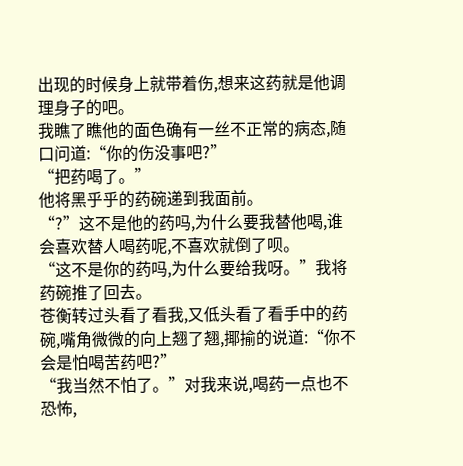出现的时候身上就带着伤,想来这药就是他调理身子的吧。
我瞧了瞧他的面色确有一丝不正常的病态,随口问道:“你的伤没事吧?”
“把药喝了。”
他将黑乎乎的药碗递到我面前。
“?”这不是他的药吗,为什么要我替他喝,谁会喜欢替人喝药呢,不喜欢就倒了呗。
“这不是你的药吗,为什么要给我呀。”我将药碗推了回去。
苍衡转过头看了看我,又低头看了看手中的药碗,嘴角微微的向上翘了翘,揶揄的说道:“你不会是怕喝苦药吧?”
“我当然不怕了。”对我来说,喝药一点也不恐怖,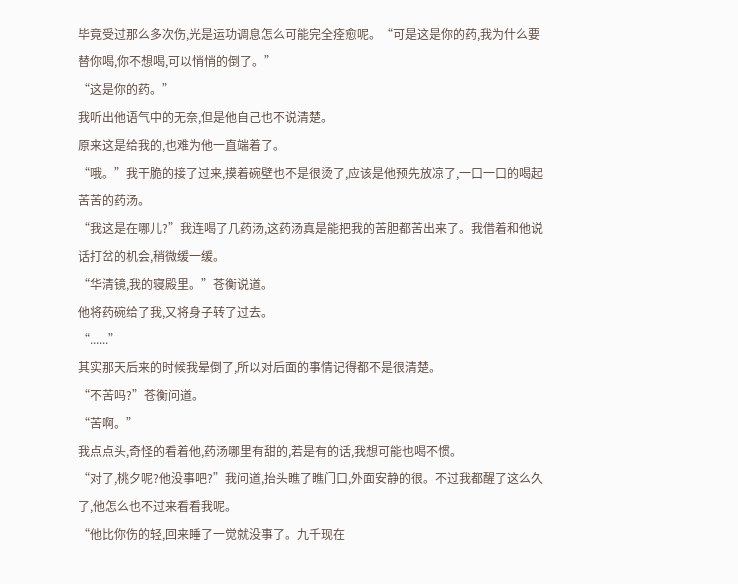毕竟受过那么多次伤,光是运功调息怎么可能完全痊愈呢。“可是这是你的药,我为什么要替你喝,你不想喝,可以悄悄的倒了。”
“这是你的药。”
我听出他语气中的无奈,但是他自己也不说清楚。
原来这是给我的,也难为他一直端着了。
“哦。”我干脆的接了过来,摸着碗壁也不是很烫了,应该是他预先放凉了,一口一口的喝起苦苦的药汤。
“我这是在哪儿?”我连喝了几药汤,这药汤真是能把我的苦胆都苦出来了。我借着和他说话打岔的机会,稍微缓一缓。
“华清镜,我的寝殿里。”苍衡说道。
他将药碗给了我,又将身子转了过去。
“......”
其实那天后来的时候我晕倒了,所以对后面的事情记得都不是很清楚。
“不苦吗?”苍衡问道。
“苦啊。”
我点点头,奇怪的看着他,药汤哪里有甜的,若是有的话,我想可能也喝不惯。
“对了,桃夕呢?他没事吧?”我问道,抬头瞧了瞧门口,外面安静的很。不过我都醒了这么久了,他怎么也不过来看看我呢。
“他比你伤的轻,回来睡了一觉就没事了。九千现在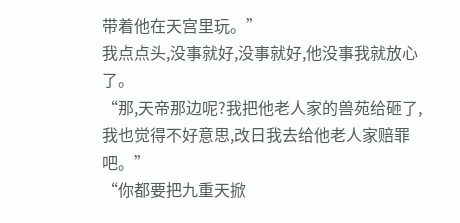带着他在天宫里玩。”
我点点头,没事就好,没事就好,他没事我就放心了。
“那,天帝那边呢?我把他老人家的兽苑给砸了,我也觉得不好意思,改日我去给他老人家赔罪吧。”
“你都要把九重天掀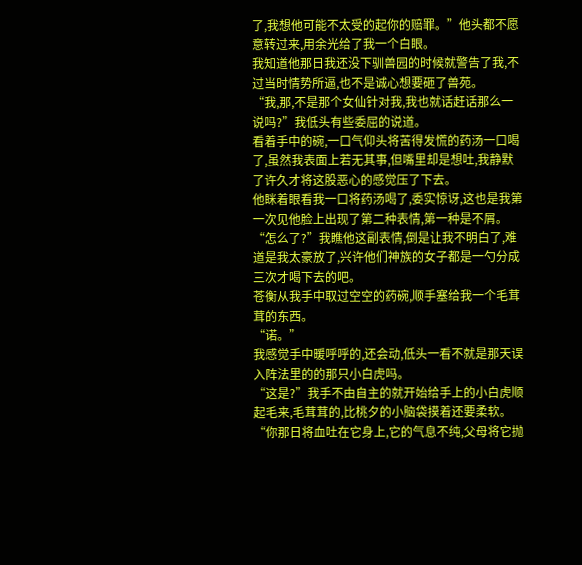了,我想他可能不太受的起你的赔罪。”他头都不愿意转过来,用余光给了我一个白眼。
我知道他那日我还没下驯兽园的时候就警告了我,不过当时情势所逼,也不是诚心想要砸了兽苑。
“我,那,不是那个女仙针对我,我也就话赶话那么一说吗?”我低头有些委屈的说道。
看着手中的碗,一口气仰头将苦得发慌的药汤一口喝了,虽然我表面上若无其事,但嘴里却是想吐,我静默了许久才将这股恶心的感觉压了下去。
他眯着眼看我一口将药汤喝了,委实惊讶,这也是我第一次见他脸上出现了第二种表情,第一种是不屑。
“怎么了?”我瞧他这副表情,倒是让我不明白了,难道是我太豪放了,兴许他们神族的女子都是一勺分成三次才喝下去的吧。
苍衡从我手中取过空空的药碗,顺手塞给我一个毛茸茸的东西。
“诺。”
我感觉手中暖呼呼的,还会动,低头一看不就是那天误入阵法里的的那只小白虎吗。
“这是?”我手不由自主的就开始给手上的小白虎顺起毛来,毛茸茸的,比桃夕的小脑袋摸着还要柔软。
“你那日将血吐在它身上,它的气息不纯,父母将它抛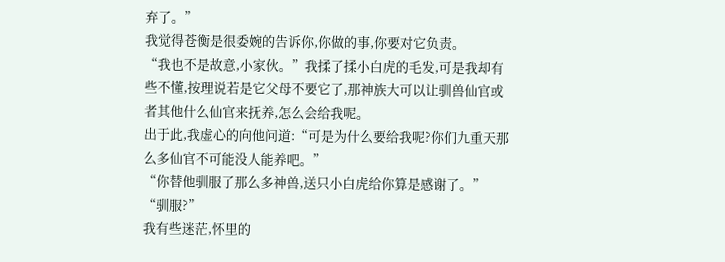弃了。”
我觉得苍衡是很委婉的告诉你,你做的事,你要对它负责。
“我也不是故意,小家伙。”我揉了揉小白虎的毛发,可是我却有些不懂,按理说若是它父母不要它了,那神族大可以让驯兽仙官或者其他什么仙官来抚养,怎么会给我呢。
出于此,我虚心的向他问道:“可是为什么要给我呢?你们九重天那么多仙官不可能没人能养吧。”
“你替他驯服了那么多神兽,送只小白虎给你算是感谢了。”
“驯服?”
我有些迷茫,怀里的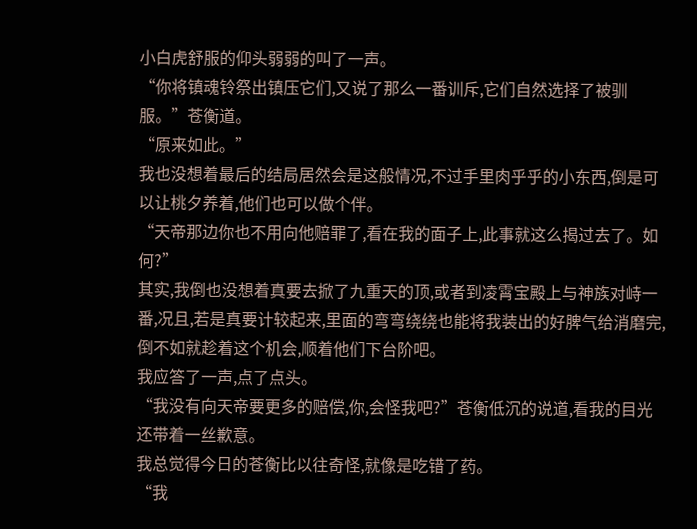小白虎舒服的仰头弱弱的叫了一声。
“你将镇魂铃祭出镇压它们,又说了那么一番训斥,它们自然选择了被驯服。”苍衡道。
“原来如此。”
我也没想着最后的结局居然会是这般情况,不过手里肉乎乎的小东西,倒是可以让桃夕养着,他们也可以做个伴。
“天帝那边你也不用向他赔罪了,看在我的面子上,此事就这么揭过去了。如何?”
其实,我倒也没想着真要去掀了九重天的顶,或者到凌霄宝殿上与神族对峙一番,况且,若是真要计较起来,里面的弯弯绕绕也能将我装出的好脾气给消磨完,倒不如就趁着这个机会,顺着他们下台阶吧。
我应答了一声,点了点头。
“我没有向天帝要更多的赔偿,你,会怪我吧?”苍衡低沉的说道,看我的目光还带着一丝歉意。
我总觉得今日的苍衡比以往奇怪,就像是吃错了药。
“我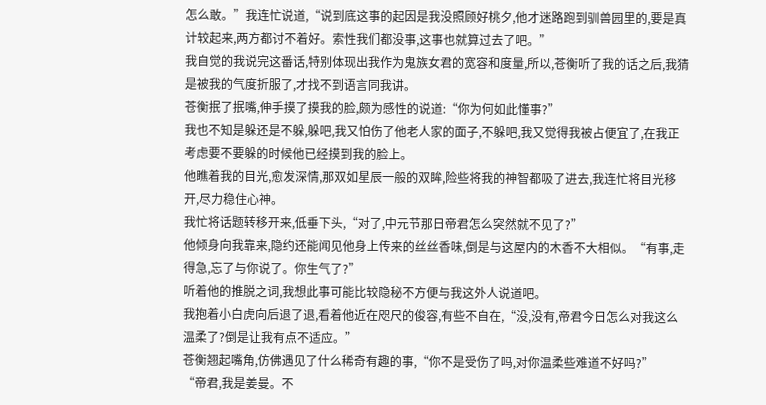怎么敢。”我连忙说道,“说到底这事的起因是我没照顾好桃夕,他才迷路跑到驯兽园里的,要是真计较起来,两方都讨不着好。索性我们都没事,这事也就算过去了吧。”
我自觉的我说完这番话,特别体现出我作为鬼族女君的宽容和度量,所以,苍衡听了我的话之后,我猜是被我的气度折服了,才找不到语言同我讲。
苍衡抿了抿嘴,伸手摸了摸我的脸,颇为感性的说道:“你为何如此懂事?”
我也不知是躲还是不躲,躲吧,我又怕伤了他老人家的面子,不躲吧,我又觉得我被占便宜了,在我正考虑要不要躲的时候他已经摸到我的脸上。
他瞧着我的目光,愈发深情,那双如星辰一般的双眸,险些将我的神智都吸了进去,我连忙将目光移开,尽力稳住心神。
我忙将话题转移开来,低垂下头,“对了,中元节那日帝君怎么突然就不见了?”
他倾身向我靠来,隐约还能闻见他身上传来的丝丝香味,倒是与这屋内的木香不大相似。“有事,走得急,忘了与你说了。你生气了?”
听着他的推脱之词,我想此事可能比较隐秘不方便与我这外人说道吧。
我抱着小白虎向后退了退,看着他近在咫尺的俊容,有些不自在,“没,没有,帝君今日怎么对我这么温柔了?倒是让我有点不适应。”
苍衡翘起嘴角,仿佛遇见了什么稀奇有趣的事,“你不是受伤了吗,对你温柔些难道不好吗?”
“帝君,我是姜曼。不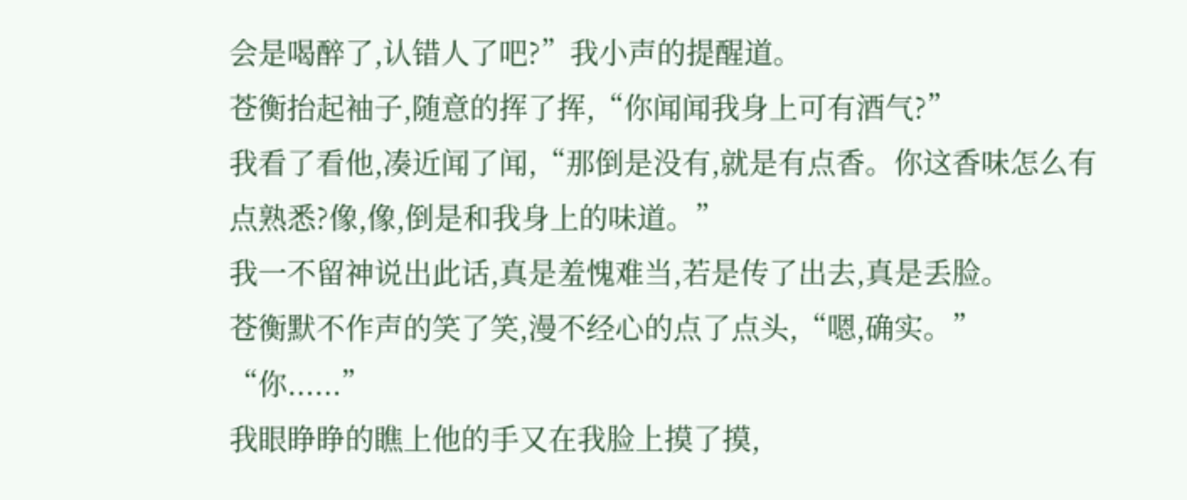会是喝醉了,认错人了吧?”我小声的提醒道。
苍衡抬起袖子,随意的挥了挥,“你闻闻我身上可有酒气?”
我看了看他,凑近闻了闻,“那倒是没有,就是有点香。你这香味怎么有点熟悉?像,像,倒是和我身上的味道。”
我一不留神说出此话,真是羞愧难当,若是传了出去,真是丢脸。
苍衡默不作声的笑了笑,漫不经心的点了点头,“嗯,确实。”
“你......”
我眼睁睁的瞧上他的手又在我脸上摸了摸,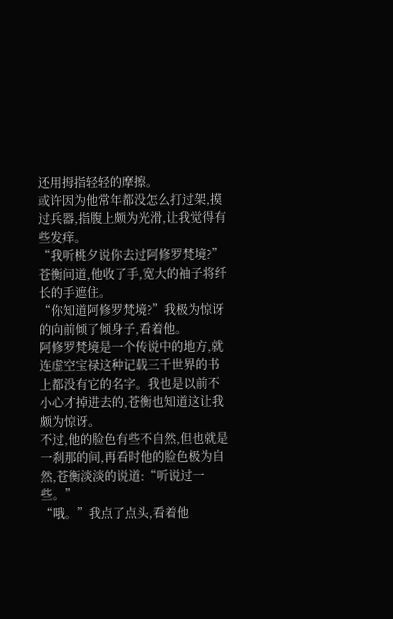还用拇指轻轻的摩擦。
或许因为他常年都没怎么打过架,摸过兵器,指腹上颇为光滑,让我觉得有些发痒。
“我听桃夕说你去过阿修罗梵境?”苍衡问道,他收了手,宽大的袖子将纤长的手遮住。
“你知道阿修罗梵境?”我极为惊讶的向前倾了倾身子,看着他。
阿修罗梵境是一个传说中的地方,就连虚空宝禄这种记载三千世界的书上都没有它的名字。我也是以前不小心才掉进去的,苍衡也知道这让我颇为惊讶。
不过,他的脸色有些不自然,但也就是一刹那的间,再看时他的脸色极为自然,苍衡淡淡的说道:“听说过一些。”
“哦。”我点了点头,看着他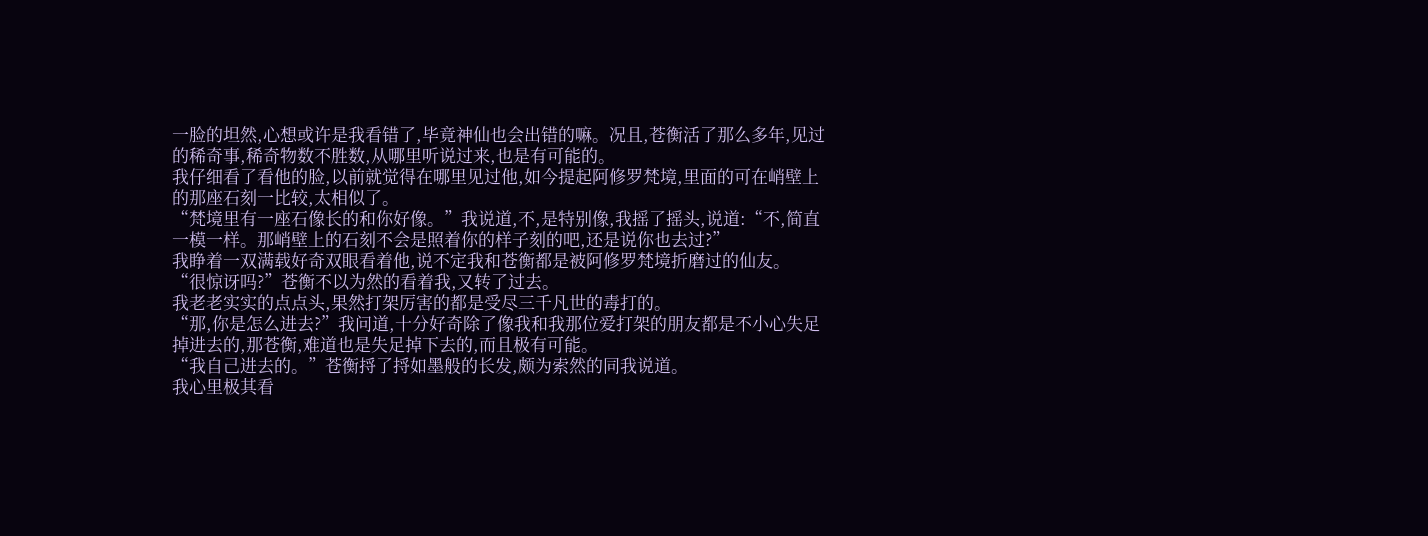一脸的坦然,心想或许是我看错了,毕竟神仙也会出错的嘛。况且,苍衡活了那么多年,见过的稀奇事,稀奇物数不胜数,从哪里听说过来,也是有可能的。
我仔细看了看他的脸,以前就觉得在哪里见过他,如今提起阿修罗梵境,里面的可在峭壁上的那座石刻一比较,太相似了。
“梵境里有一座石像长的和你好像。”我说道,不,是特别像,我摇了摇头,说道:“不,简直一模一样。那峭壁上的石刻不会是照着你的样子刻的吧,还是说你也去过?”
我睁着一双满载好奇双眼看着他,说不定我和苍衡都是被阿修罗梵境折磨过的仙友。
“很惊讶吗?”苍衡不以为然的看着我,又转了过去。
我老老实实的点点头,果然打架厉害的都是受尽三千凡世的毒打的。
“那,你是怎么进去?”我问道,十分好奇除了像我和我那位爱打架的朋友都是不小心失足掉进去的,那苍衡,难道也是失足掉下去的,而且极有可能。
“我自己进去的。”苍衡捋了捋如墨般的长发,颇为索然的同我说道。
我心里极其看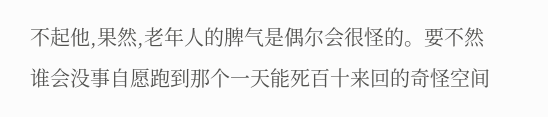不起他,果然,老年人的脾气是偶尔会很怪的。要不然谁会没事自愿跑到那个一天能死百十来回的奇怪空间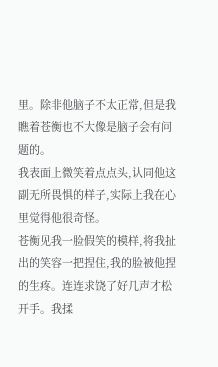里。除非他脑子不太正常,但是我瞧着苍衡也不大像是脑子会有问题的。
我表面上微笑着点点头,认同他这副无所畏惧的样子,实际上我在心里觉得他很奇怪。
苍衡见我一脸假笑的模样,将我扯出的笑容一把捏住,我的脸被他捏的生疼。连连求饶了好几声才松开手。我揉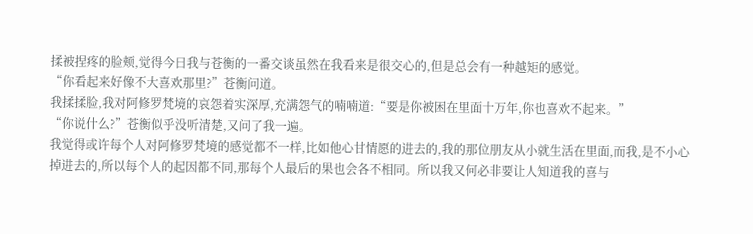揉被捏疼的脸颊,觉得今日我与苍衡的一番交谈虽然在我看来是很交心的,但是总会有一种越矩的感觉。
“你看起来好像不大喜欢那里?”苍衡问道。
我揉揉脸,我对阿修罗梵境的哀怨着实深厚,充满怨气的喃喃道:“要是你被困在里面十万年,你也喜欢不起来。”
“你说什么?”苍衡似乎没听清楚,又问了我一遍。
我觉得或许每个人对阿修罗梵境的感觉都不一样,比如他心甘情愿的进去的,我的那位朋友从小就生活在里面,而我,是不小心掉进去的,所以每个人的起因都不同,那每个人最后的果也会各不相同。所以我又何必非要让人知道我的喜与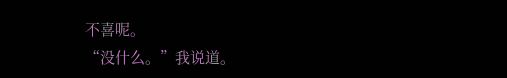不喜呢。
“没什么。”我说道。